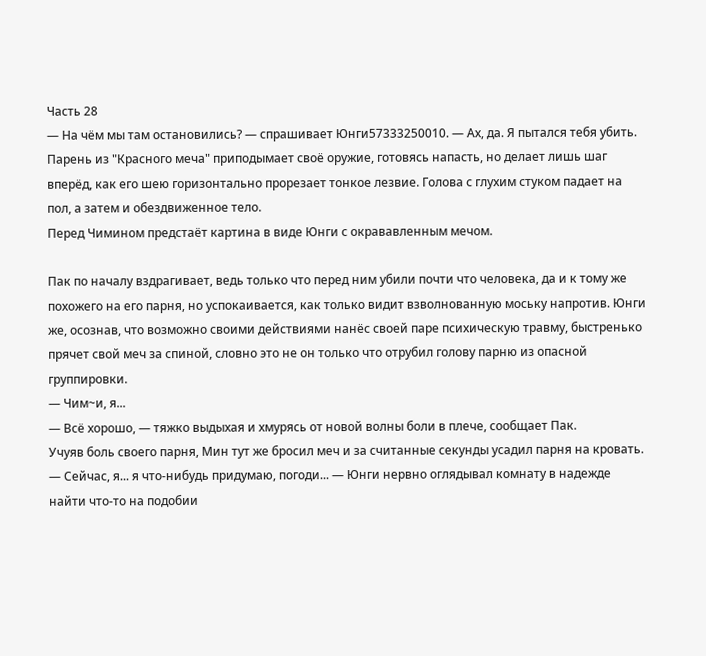Часть 28
— На чём мы там остановились? — спрашивает Юнги57333250010. — Ах, да. Я пытался тебя убить.
Парень из "Красного меча" приподымает своё оружие, готовясь напасть, но делает лишь шаг вперёд, как его шею горизонтально прорезает тонкое лезвие. Голова с глухим стуком падает на пол, а затем и обездвиженное тело.
Перед Чимином предстаёт картина в виде Юнги с окрававленным мечом.

Пак по началу вздрагивает, ведь только что перед ним убили почти что человека, да и к тому же похожего на его парня, но успокаивается, как только видит взволнованную моську напротив. Юнги же, осознав, что возможно своими действиями нанёс своей паре психическую травму, быстренько прячет свой меч за спиной, словно это не он только что отрубил голову парню из опасной группировки.
— Чим~и, я...
— Всё хорошо, — тяжко выдыхая и хмурясь от новой волны боли в плече, сообщает Пак.
Учуяв боль своего парня, Мин тут же бросил меч и за считанные секунды усадил парня на кровать.
— Сейчас, я... я что-нибудь придумаю, погоди... — Юнги нервно оглядывал комнату в надежде найти что-то на подобии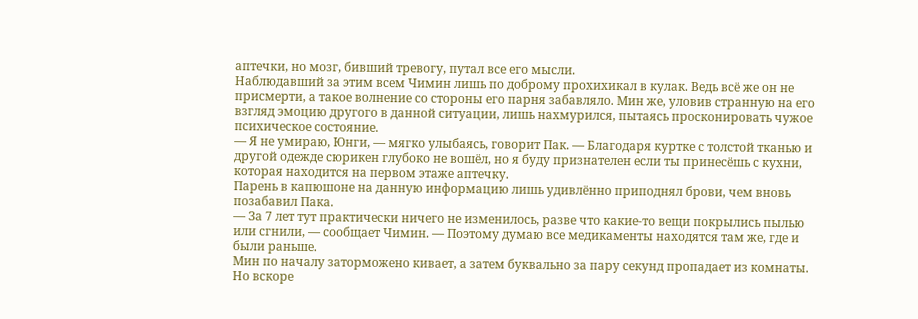аптечки, но мозг, бивший тревогу, путал все его мысли.
Наблюдавший за этим всем Чимин лишь по доброму прохихикал в кулак. Ведь всё же он не присмерти, а такое волнение со стороны его парня забавляло. Мин же, уловив странную на его взгляд эмоцию другого в данной ситуации, лишь нахмурился, пытаясь просконировать чужое психическое состояние.
— Я не умираю, Юнги, — мягко улыбаясь, говорит Пак. — Благодаря куртке с толстой тканью и другой одежде сюрикен глубоко не вошёл, но я буду признателен если ты принесёшь с кухни, которая находится на первом этаже аптечку.
Парень в капюшоне на данную информацию лишь удивлённо приподнял брови, чем вновь позабавил Пака.
— За 7 лет тут практически ничего не изменилось, разве что какие-то вещи покрылись пылью или сгнили, — сообщает Чимин. — Поэтому думаю все медикаменты находятся там же, где и были раньше.
Мин по началу заторможено кивает, а затем буквально за пару секунд пропадает из комнаты. Но вскоре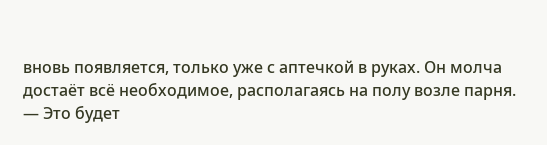вновь появляется, только уже с аптечкой в руках. Он молча достаёт всё необходимое, располагаясь на полу возле парня.
— Это будет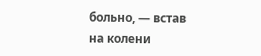больно, — встав на колени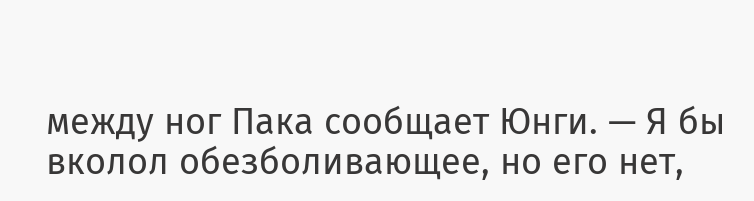между ног Пака сообщает Юнги. — Я бы вколол обезболивающее, но его нет,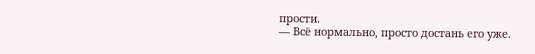прости.
— Всё нормально, просто достань его уже.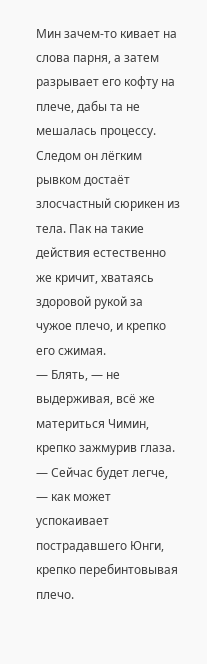Мин зачем-то кивает на слова парня, а затем разрывает его кофту на плече, дабы та не мешалась процессу. Следом он лёгким рывком достаёт злосчастный сюрикен из тела. Пак на такие действия естественно же кричит, хватаясь здоровой рукой за чужое плечо, и крепко его сжимая.
— Блять, — не выдерживая, всё же материться Чимин, крепко зажмурив глаза.
— Сейчас будет легче, — как может успокаивает пострадавшего Юнги, крепко перебинтовывая плечо.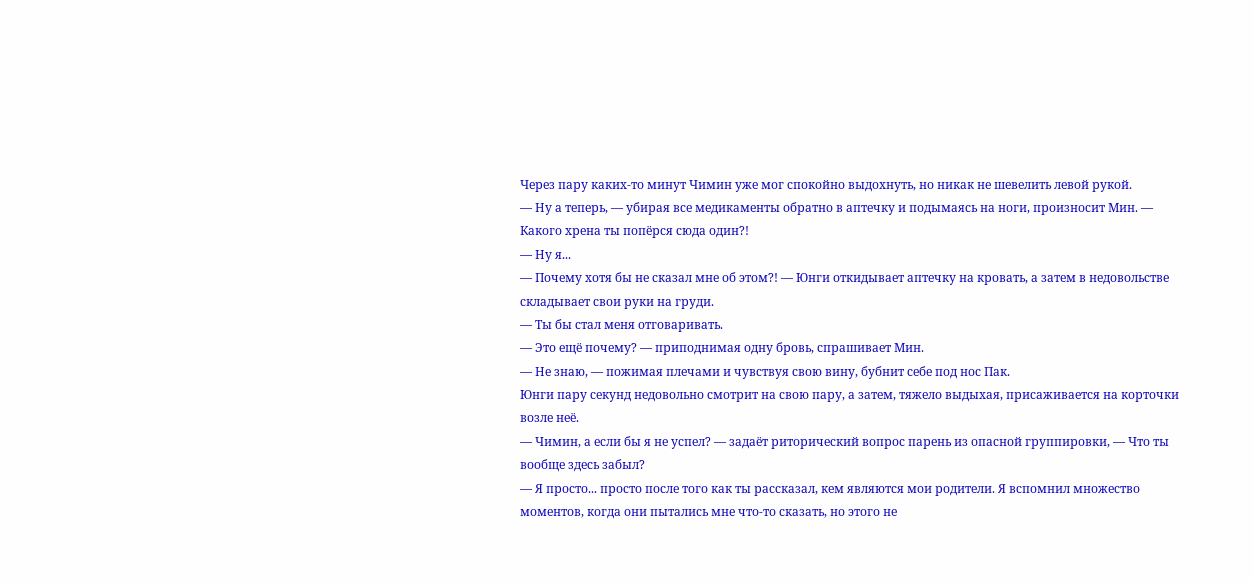Через пару каких-то минут Чимин уже мог спокойно выдохнуть, но никак не шевелить левой рукой.
— Ну а теперь, — убирая все медикаменты обратно в аптечку и подымаясь на ноги, произносит Мин. — Какого хрена ты попёрся сюда один?!
— Ну я...
— Почему хотя бы не сказал мне об этом?! — Юнги откидывает аптечку на кровать, а затем в недовольстве складывает свои руки на груди.
— Ты бы стал меня отговаривать.
— Это ещё почему? — приподнимая одну бровь, спрашивает Мин.
— Не знаю, — пожимая плечами и чувствуя свою вину, бубнит себе под нос Пак.
Юнги пару секунд недовольно смотрит на свою пару, а затем, тяжело выдыхая, присаживается на корточки возле неё.
— Чимин, а если бы я не успел? — задаёт риторический вопрос парень из опасной группировки, — Что ты вообще здесь забыл?
— Я просто... просто после того как ты рассказал, кем являются мои родители. Я вспомнил множество моментов, когда они пытались мне что-то сказать, но этого не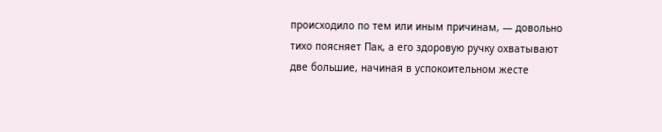происходило по тем или иным причинам, — довольно тихо поясняет Пак, а его здоровую ручку охватывают две большие, начиная в успокоительном жесте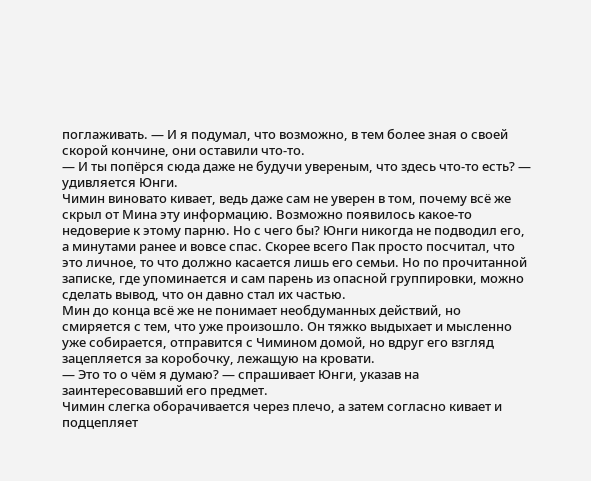поглаживать. — И я подумал, что возможно, в тем более зная о своей скорой кончине, они оставили что-то.
— И ты попёрся сюда даже не будучи увереным, что здесь что-то есть? — удивляется Юнги.
Чимин виновато кивает, ведь даже сам не уверен в том, почему всё же скрыл от Мина эту информацию. Возможно появилось какое-то недоверие к этому парню. Но с чего бы? Юнги никогда не подводил его, а минутами ранее и вовсе спас. Скорее всего Пак просто посчитал, что это личное, то что должно касается лишь его семьи. Но по прочитанной записке, где упоминается и сам парень из опасной группировки, можно сделать вывод, что он давно стал их частью.
Мин до конца всё же не понимает необдуманных действий, но смиряется с тем, что уже произошло. Он тяжко выдыхает и мысленно уже собирается, отправится с Чимином домой, но вдруг его взгляд зацепляется за коробочку, лежащую на кровати.
— Это то о чём я думаю? — спрашивает Юнги, указав на заинтересовавший его предмет.
Чимин слегка оборачивается через плечо, а затем согласно кивает и подцепляет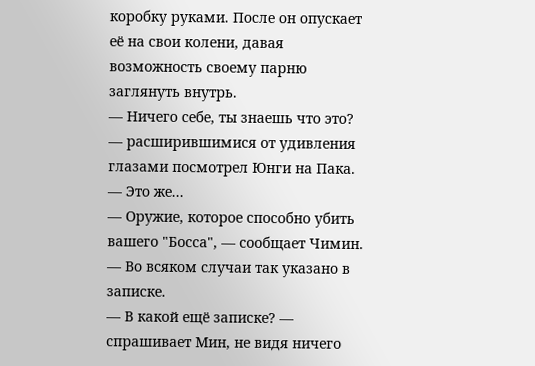коробку руками. После он опускает её на свои колени, давая возможность своему парню заглянуть внутрь.
— Ничего себе, ты знаешь что это? — расширившимися от удивления глазами посмотрел Юнги на Пака. — Это же...
— Оружие, которое способно убить вашего "Босса", — сообщает Чимин. — Во всяком случаи так указано в записке.
— В какой ещё записке? — спрашивает Мин, не видя ничего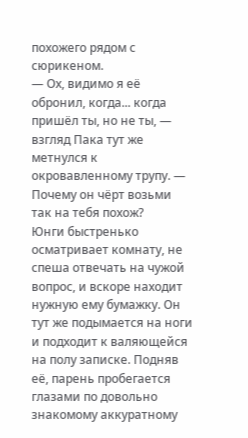похожего рядом с сюрикеном.
— Ох, видимо я её обронил, когда... когда пришёл ты, но не ты, — взгляд Пака тут же метнулся к окровавленному трупу. — Почему он чёрт возьми так на тебя похож?
Юнги быстренько осматривает комнату, не спеша отвечать на чужой вопрос, и вскоре находит нужную ему бумажку. Он тут же подымается на ноги и подходит к валяющейся на полу записке. Подняв её, парень пробегается глазами по довольно знакомому аккуратному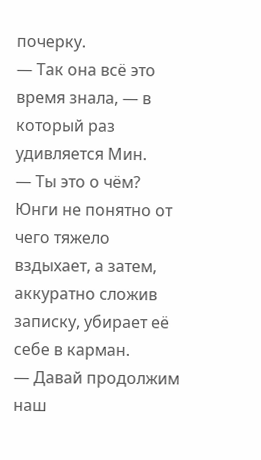почерку.
— Так она всё это время знала, — в который раз удивляется Мин.
— Ты это о чём?
Юнги не понятно от чего тяжело вздыхает, а затем, аккуратно сложив записку, убирает её себе в карман.
— Давай продолжим наш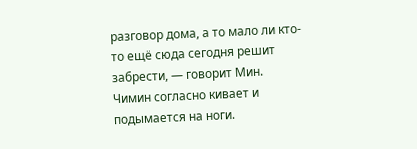разговор дома, а то мало ли кто-то ещё сюда сегодня решит забрести, — говорит Мин.
Чимин согласно кивает и подымается на ноги.